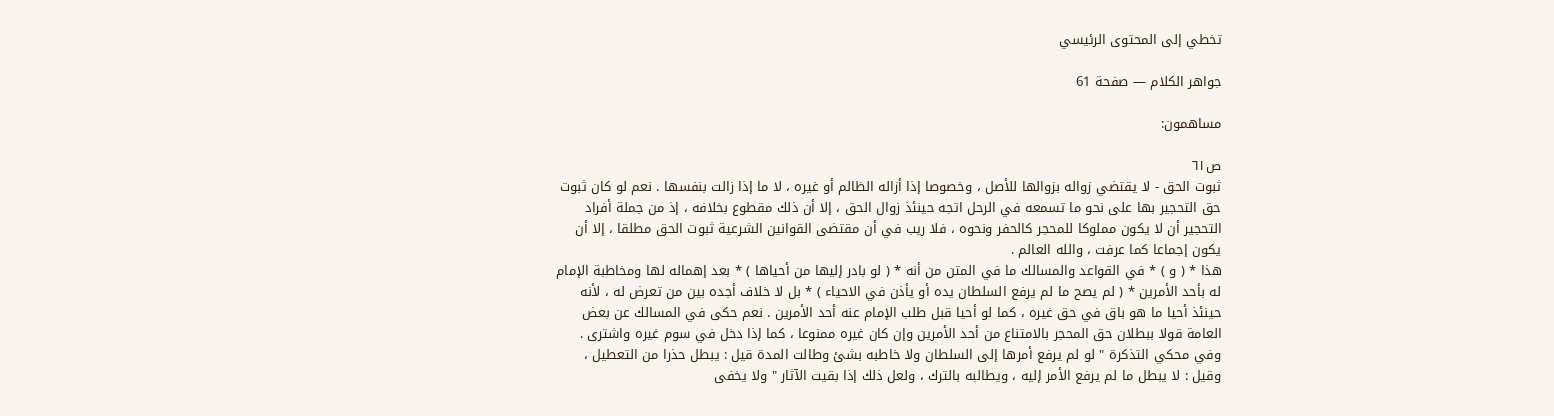تخطي إلى المحتوى الرئيسي

جواهر الكلام — صفحة 61

مساهمون:

ص٦١
ثبوت الحق - لا يقتضي زواله بزوالها للأصل ، وخصوصا إذا أزاله الظالم أو غيره ، لا ما إذا زالت بنفسها . نعم لو كان ثبوت حق التحجير بها على نحو ما تسمعه في الرحل اتجه حينئذ زوال الحق ، إلا أن ذلك مقطوع بخلافه ، إذ من جملة أفراد التحجير أن لا يكون مملوكا للمحجر كالحفر ونحوه ، فلا ريب في أن مقتضى القوانين الشرعية ثبوت الحق مطلقا ، إلا أن يكون إجماعا كما عرفت ، والله العالم .
هذا * ( و ) * في القواعد والمسالك ما في المتن من أنه * ( لو بادر إليها من أحياها ) * بعد إهماله لها ومخاطبة الإمام له بأحد الأمرين * ( لم يصح ما لم يرفع السلطان يده أو يأذن في الاحياء ) * بل لا خلاف أجده بين من تعرض له ، لأنه حينئذ أحيا ما هو باق في حق غيره ، كما لو أحيا قبل طلب الإمام عنه أحد الأمرين . نعم حكى في المسالك عن بعض العامة قولا ببطلان حق المحجر بالامتناع من أحد الأمرين وإن كان غيره ممنوعا ، كما إذا دخل في سوم غيره واشترى . وفي محكي التذكرة " لو لم يرفع أمرها إلى السلطان ولا خاطبه بشئ وطالت المدة قيل : يبطل حذرا من التعطيل ، وقيل : لا يبطل ما لم يرفع الأمر إليه ، ويطالبه بالترك ، ولعل ذلك إذا بقيت الآثار " ولا يخفى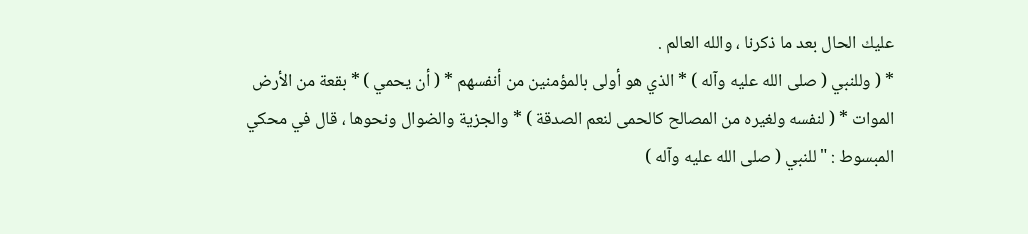عليك الحال بعد ما ذكرنا ، والله العالم .
* ( وللنبي ( صلى الله عليه وآله ) * الذي هو أولى بالمؤمنين من أنفسهم * ( أن يحمي ) * بقعة من الأرض الموات * ( لنفسه ولغيره من المصالح كالحمى لنعم الصدقة ) * والجزية والضوال ونحوها ، قال في محكي المبسوط : " للنبي ( صلى الله عليه وآله )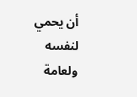أن يحمي لنفسه ولعامة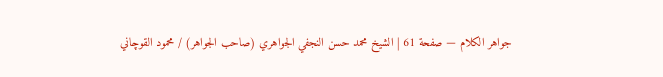جواهر الكلام — صفحة 61 | الشيخ محمد حسن النجفي الجواهري (صاحب الجواهر) / محمود القوچاني